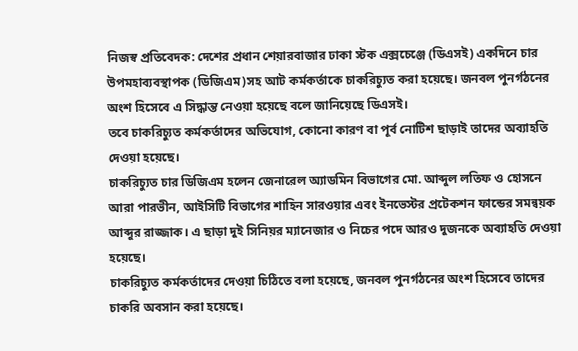নিজস্ব প্রতিবেদক: দেশের প্রধান শেয়ারবাজার ঢাকা স্টক এক্সচেঞ্জে (ডিএসই) একদিনে চার উপমহাব্যবস্থাপক (ডিজিএম)সহ আট কর্মকর্তাকে চাকরিচ্যুত করা হয়েছে। জনবল পুনর্গঠনের অংশ হিসেবে এ সিদ্ধান্ত নেওয়া হয়েছে বলে জানিয়েছে ডিএসই।
তবে চাকরিচ্যুত কর্মকর্তাদের অভিযোগ, কোনো কারণ বা পূর্ব নোটিশ ছাড়াই তাদের অব্যাহতি দেওয়া হয়েছে।
চাকরিচ্যুত চার ডিজিএম হলেন জেনারেল অ্যাডমিন বিভাগের মো. আব্দুল লতিফ ও হোসনে আরা পারভীন, আইসিটি বিভাগের শাহিন সারওয়ার এবং ইনভেস্টর প্রটেকশন ফান্ডের সমন্বয়ক আব্দুর রাজ্জাক। এ ছাড়া দুই সিনিয়র ম্যানেজার ও নিচের পদে আরও দুজনকে অব্যাহতি দেওয়া হয়েছে।
চাকরিচ্যুত কর্মকর্তাদের দেওয়া চিঠিতে বলা হয়েছে, জনবল পুনর্গঠনের অংশ হিসেবে তাদের চাকরি অবসান করা হয়েছে।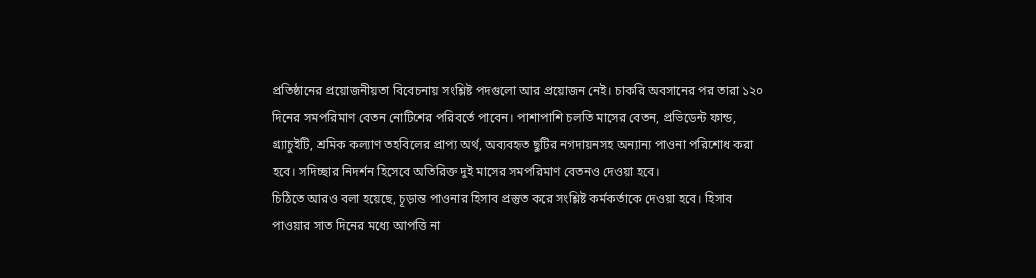প্রতিষ্ঠানের প্রয়োজনীয়তা বিবেচনায় সংশ্লিষ্ট পদগুলো আর প্রয়োজন নেই। চাকরি অবসানের পর তারা ১২০ দিনের সমপরিমাণ বেতন নোটিশের পরিবর্তে পাবেন। পাশাপাশি চলতি মাসের বেতন, প্রভিডেন্ট ফান্ড, গ্র্যাচুইটি, শ্রমিক কল্যাণ তহবিলের প্রাপ্য অর্থ, অব্যবহৃত ছুটির নগদায়নসহ অন্যান্য পাওনা পরিশোধ করা হবে। সদিচ্ছার নিদর্শন হিসেবে অতিরিক্ত দুই মাসের সমপরিমাণ বেতনও দেওয়া হবে।
চিঠিতে আরও বলা হয়েছে, চূড়ান্ত পাওনার হিসাব প্রস্তুত করে সংশ্লিষ্ট কর্মকর্তাকে দেওয়া হবে। হিসাব পাওয়ার সাত দিনের মধ্যে আপত্তি না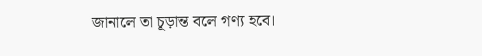জানালে তা চূড়ান্ত বলে গণ্য হবে।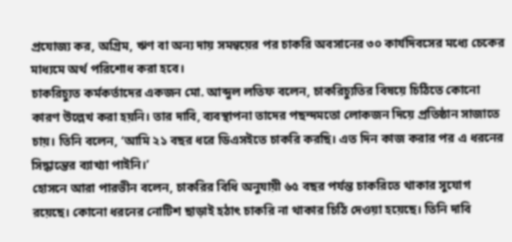প্রযোজ্য কর, অগ্রিম, ঋণ বা অন্য দায় সমন্বয়ের পর চাকরি অবসানের ৩০ কার্যদিবসের মধ্যে চেকের মাধ্যমে অর্থ পরিশোধ করা হবে।
চাকরিচ্যুত কর্মকর্তাদের একজন মো. আব্দুল লতিফ বলেন, চাকরিচ্যুতির বিষয়ে চিঠিতে কোনো কারণ উল্লেখ করা হয়নি। তার দাবি, ব্যবস্থাপনা তাদের পছন্দমতো লোকজন দিয়ে প্রতিষ্ঠান সাজাতে চায়। তিনি বলেন, ‘আমি ২১ বছর ধরে ডিএসইতে চাকরি করছি। এত দিন কাজ করার পর এ ধরনের সিদ্ধান্তের ব্যাখ্যা পাইনি।’
হোসনে আরা পারভীন বলেন, চাকরির বিধি অনুযায়ী ৬৫ বছর পর্যন্ত চাকরিতে থাকার সুযোগ রয়েছে। কোনো ধরনের নোটিশ ছাড়াই হঠাৎ চাকরি না থাকার চিঠি দেওয়া হয়েছে। তিনি দাবি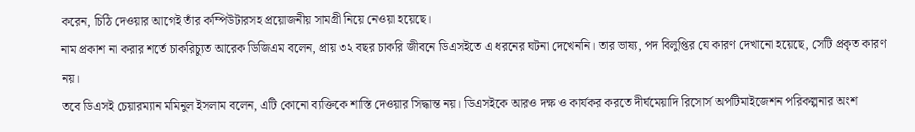করেন, চিঠি দেওয়ার আগেই তাঁর কম্পিউটারসহ প্রয়োজনীয় সামগ্রী নিয়ে নেওয়া হয়েছে।
নাম প্রকাশ না করার শর্তে চাকরিচ্যুত আরেক ডিজিএম বলেন, প্রায় ৩২ বছর চাকরি জীবনে ডিএসইতে এ ধরনের ঘটনা দেখেননি। তার ভাষ্য, পদ বিলুপ্তির যে কারণ দেখানো হয়েছে, সেটি প্রকৃত কারণ নয়।
তবে ডিএসই চেয়ারম্যান মমিনুল ইসলাম বলেন, এটি কোনো ব্যক্তিকে শাস্তি দেওয়ার সিদ্ধান্ত নয়। ডিএসইকে আরও দক্ষ ও কার্যকর করতে দীর্ঘমেয়াদি রিসোর্স অপটিমাইজেশন পরিকল্পনার অংশ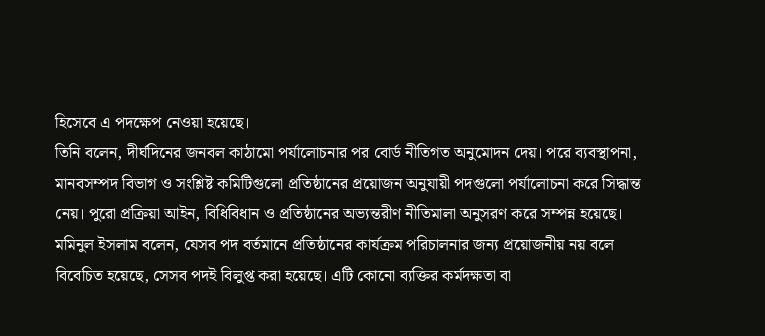হিসেবে এ পদক্ষেপ নেওয়া হয়েছে।
তিনি বলেন, দীর্ঘদিনের জনবল কাঠামো পর্যালোচনার পর বোর্ড নীতিগত অনুমোদন দেয়। পরে ব্যবস্থাপনা, মানবসম্পদ বিভাগ ও সংশ্লিষ্ট কমিটিগুলো প্রতিষ্ঠানের প্রয়োজন অনুযায়ী পদগুলো পর্যালোচনা করে সিদ্ধান্ত নেয়। পুরো প্রক্রিয়া আইন, বিধিবিধান ও প্রতিষ্ঠানের অভ্যন্তরীণ নীতিমালা অনুসরণ করে সম্পন্ন হয়েছে।
মমিনুল ইসলাম বলেন, যেসব পদ বর্তমানে প্রতিষ্ঠানের কার্যক্রম পরিচালনার জন্য প্রয়োজনীয় নয় বলে বিবেচিত হয়েছে, সেসব পদই বিলুপ্ত করা হয়েছে। এটি কোনো ব্যক্তির কর্মদক্ষতা বা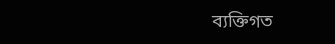ব্যক্তিগত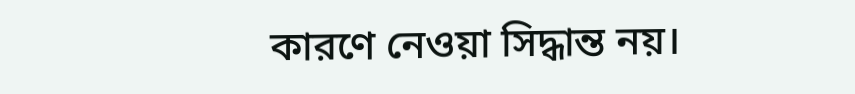কারণে নেওয়া সিদ্ধান্ত নয়।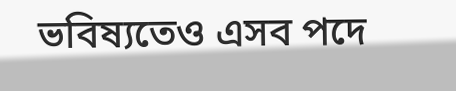ভবিষ্যতেও এসব পদে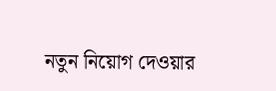নতুন নিয়োগ দেওয়ার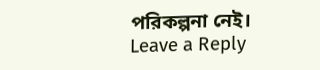পরিকল্পনা নেই।
Leave a Reply